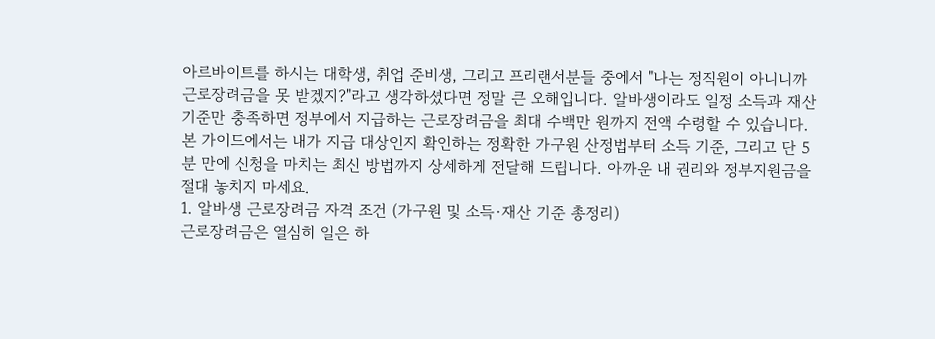아르바이트를 하시는 대학생, 취업 준비생, 그리고 프리랜서분들 중에서 "나는 정직원이 아니니까 근로장려금을 못 받겠지?"라고 생각하셨다면 정말 큰 오해입니다. 알바생이라도 일정 소득과 재산 기준만 충족하면 정부에서 지급하는 근로장려금을 최대 수백만 원까지 전액 수령할 수 있습니다. 본 가이드에서는 내가 지급 대상인지 확인하는 정확한 가구원 산정법부터 소득 기준, 그리고 단 5분 만에 신청을 마치는 최신 방법까지 상세하게 전달해 드립니다. 아까운 내 권리와 정부지원금을 절대 놓치지 마세요.
1. 알바생 근로장려금 자격 조건 (가구원 및 소득·재산 기준 총정리)
근로장려금은 열심히 일은 하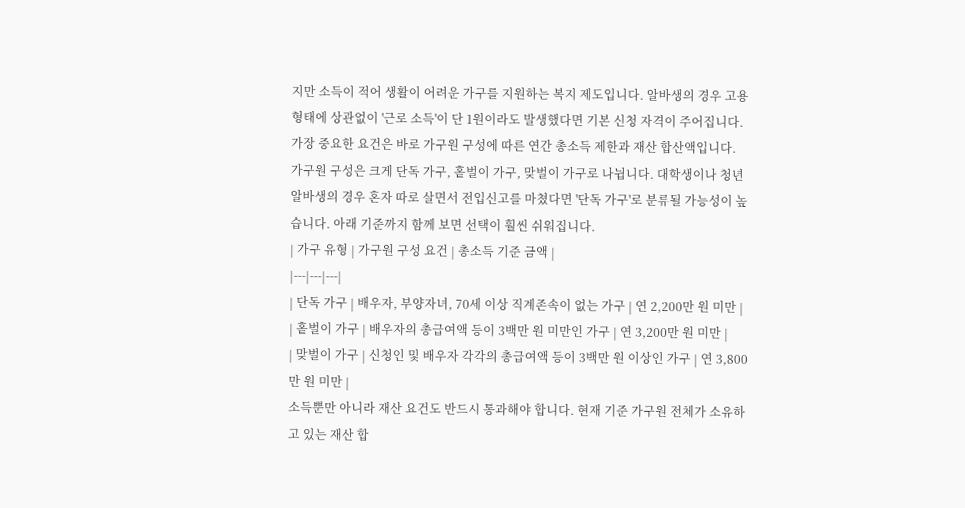지만 소득이 적어 생활이 어려운 가구를 지원하는 복지 제도입니다. 알바생의 경우 고용 형태에 상관없이 '근로 소득'이 단 1원이라도 발생했다면 기본 신청 자격이 주어집니다. 가장 중요한 요건은 바로 가구원 구성에 따른 연간 총소득 제한과 재산 합산액입니다.
가구원 구성은 크게 단독 가구, 홑벌이 가구, 맞벌이 가구로 나뉩니다. 대학생이나 청년 알바생의 경우 혼자 따로 살면서 전입신고를 마쳤다면 '단독 가구'로 분류될 가능성이 높습니다. 아래 기준까지 함께 보면 선택이 훨씬 쉬워집니다.
| 가구 유형 | 가구원 구성 요건 | 총소득 기준 금액 |
|---|---|---|
| 단독 가구 | 배우자, 부양자녀, 70세 이상 직계존속이 없는 가구 | 연 2,200만 원 미만 |
| 홑벌이 가구 | 배우자의 총급여액 등이 3백만 원 미만인 가구 | 연 3,200만 원 미만 |
| 맞벌이 가구 | 신청인 및 배우자 각각의 총급여액 등이 3백만 원 이상인 가구 | 연 3,800만 원 미만 |
소득뿐만 아니라 재산 요건도 반드시 통과해야 합니다. 현재 기준 가구원 전체가 소유하고 있는 재산 합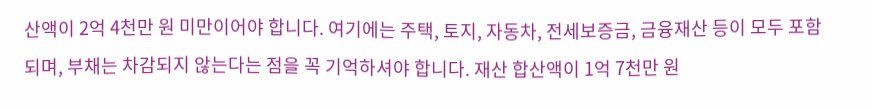산액이 2억 4천만 원 미만이어야 합니다. 여기에는 주택, 토지, 자동차, 전세보증금, 금융재산 등이 모두 포함되며, 부채는 차감되지 않는다는 점을 꼭 기억하셔야 합니다. 재산 합산액이 1억 7천만 원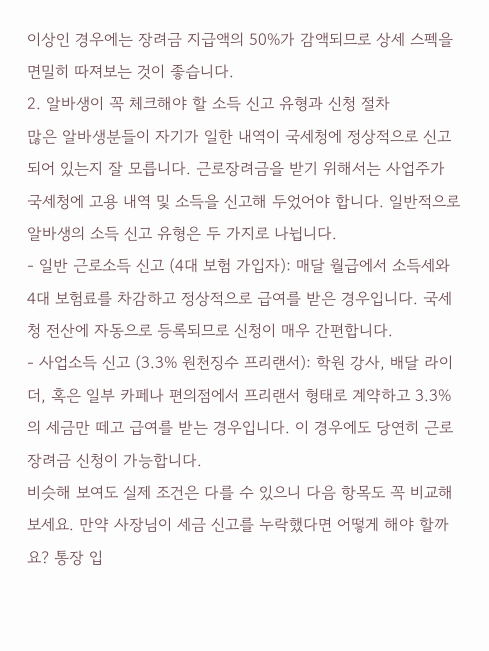이상인 경우에는 장려금 지급액의 50%가 감액되므로 상세 스펙을 면밀히 따져보는 것이 좋습니다.
2. 알바생이 꼭 체크해야 할 소득 신고 유형과 신청 절차
많은 알바생분들이 자기가 일한 내역이 국세청에 정상적으로 신고되어 있는지 잘 모릅니다. 근로장려금을 받기 위해서는 사업주가 국세청에 고용 내역 및 소득을 신고해 두었어야 합니다. 일반적으로 알바생의 소득 신고 유형은 두 가지로 나뉩니다.
- 일반 근로소득 신고 (4대 보험 가입자): 매달 월급에서 소득세와 4대 보험료를 차감하고 정상적으로 급여를 받은 경우입니다. 국세청 전산에 자동으로 등록되므로 신청이 매우 간편합니다.
- 사업소득 신고 (3.3% 원천징수 프리랜서): 학원 강사, 배달 라이더, 혹은 일부 카페나 편의점에서 프리랜서 형태로 계약하고 3.3%의 세금만 떼고 급여를 받는 경우입니다. 이 경우에도 당연히 근로장려금 신청이 가능합니다.
비슷해 보여도 실제 조건은 다를 수 있으니 다음 항목도 꼭 비교해보세요. 만약 사장님이 세금 신고를 누락했다면 어떻게 해야 할까요? 통장 입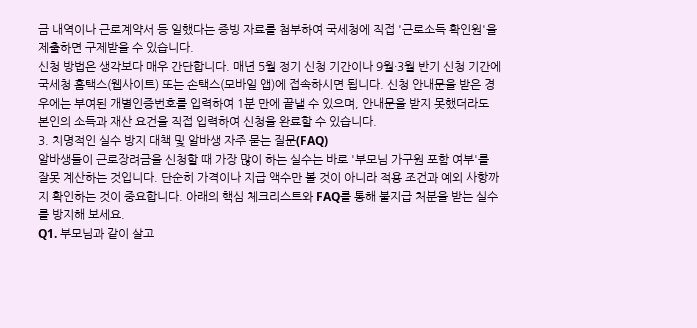금 내역이나 근로계약서 등 일했다는 증빙 자료를 첨부하여 국세청에 직접 '근로소득 확인원'을 제출하면 구제받을 수 있습니다.
신청 방법은 생각보다 매우 간단합니다. 매년 5월 정기 신청 기간이나 9월·3월 반기 신청 기간에 국세청 홈택스(웹사이트) 또는 손택스(모바일 앱)에 접속하시면 됩니다. 신청 안내문을 받은 경우에는 부여된 개별인증번호를 입력하여 1분 만에 끝낼 수 있으며, 안내문을 받지 못했더라도 본인의 소득과 재산 요건을 직접 입력하여 신청을 완료할 수 있습니다.
3. 치명적인 실수 방지 대책 및 알바생 자주 묻는 질문(FAQ)
알바생들이 근로장려금을 신청할 때 가장 많이 하는 실수는 바로 '부모님 가구원 포함 여부'를 잘못 계산하는 것입니다. 단순히 가격이나 지급 액수만 볼 것이 아니라 적용 조건과 예외 사항까지 확인하는 것이 중요합니다. 아래의 핵심 체크리스트와 FAQ를 통해 불지급 처분을 받는 실수를 방지해 보세요.
Q1. 부모님과 같이 살고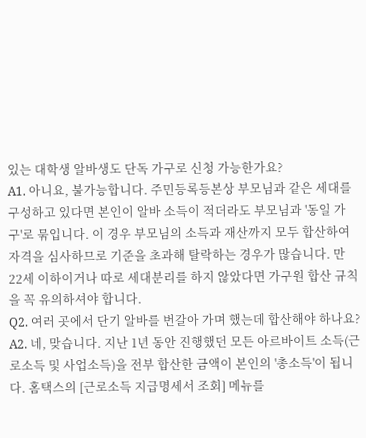있는 대학생 알바생도 단독 가구로 신청 가능한가요?
A1. 아니요, 불가능합니다. 주민등록등본상 부모님과 같은 세대를 구성하고 있다면 본인이 알바 소득이 적더라도 부모님과 '동일 가구'로 묶입니다. 이 경우 부모님의 소득과 재산까지 모두 합산하여 자격을 심사하므로 기준을 초과해 탈락하는 경우가 많습니다. 만 22세 이하이거나 따로 세대분리를 하지 않았다면 가구원 합산 규칙을 꼭 유의하셔야 합니다.
Q2. 여러 곳에서 단기 알바를 번갈아 가며 했는데 합산해야 하나요?
A2. 네, 맞습니다. 지난 1년 동안 진행했던 모든 아르바이트 소득(근로소득 및 사업소득)을 전부 합산한 금액이 본인의 '총소득'이 됩니다. 홈택스의 [근로소득 지급명세서 조회] 메뉴를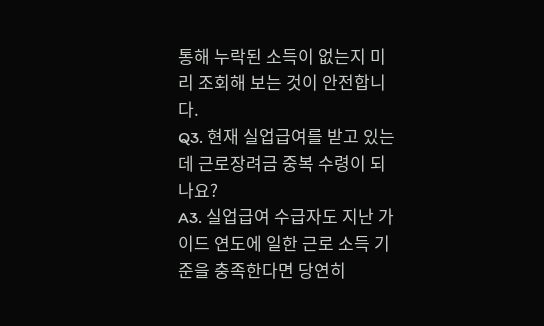통해 누락된 소득이 없는지 미리 조회해 보는 것이 안전합니다.
Q3. 현재 실업급여를 받고 있는데 근로장려금 중복 수령이 되나요?
A3. 실업급여 수급자도 지난 가이드 연도에 일한 근로 소득 기준을 충족한다면 당연히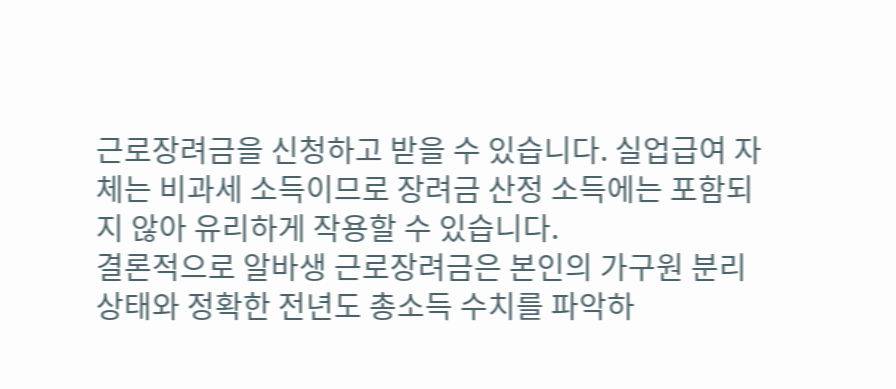근로장려금을 신청하고 받을 수 있습니다. 실업급여 자체는 비과세 소득이므로 장려금 산정 소득에는 포함되지 않아 유리하게 작용할 수 있습니다.
결론적으로 알바생 근로장려금은 본인의 가구원 분리 상태와 정확한 전년도 총소득 수치를 파악하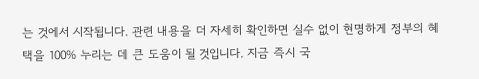는 것에서 시작됩니다. 관련 내용을 더 자세히 확인하면 실수 없이 현명하게 정부의 혜택을 100% 누리는 데 큰 도움이 될 것입니다. 지금 즉시 국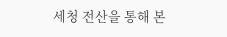세청 전산을 통해 본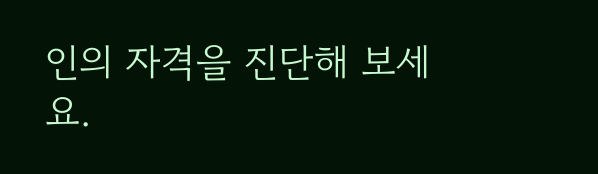인의 자격을 진단해 보세요.